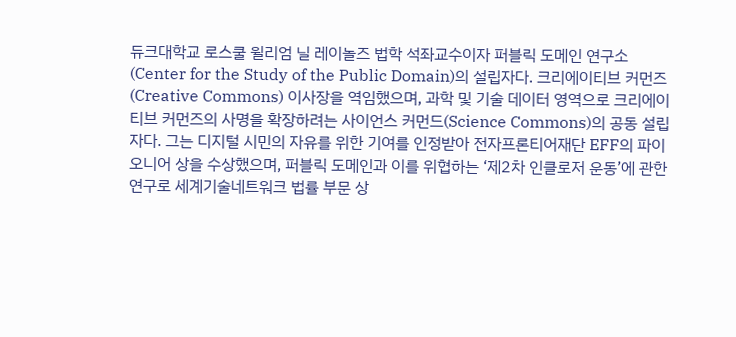듀크대학교 로스쿨 윌리엄 닐 레이놀즈 법학 석좌교수이자 퍼블릭 도메인 연구소(Center for the Study of the Public Domain)의 설립자다. 크리에이티브 커먼즈(Creative Commons) 이사장을 역임했으며, 과학 및 기술 데이터 영역으로 크리에이티브 커먼즈의 사명을 확장하려는 사이언스 커먼드(Science Commons)의 공동 설립자다. 그는 디지털 시민의 자유를 위한 기여를 인정받아 전자프론티어재단 EFF의 파이오니어 상을 수상했으며, 퍼블릭 도메인과 이를 위협하는 ‘제2차 인클로저 운동’에 관한 연구로 세계기술네트워크 법률 부문 상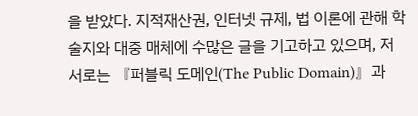을 받았다. 지적재산권, 인터넷 규제, 법 이론에 관해 학술지와 대중 매체에 수많은 글을 기고하고 있으며, 저서로는 『퍼블릭 도메인(The Public Domain)』과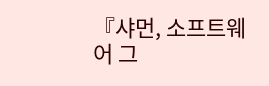『샤먼, 소프트웨어 그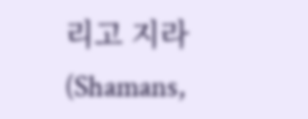리고 지라(Shamans,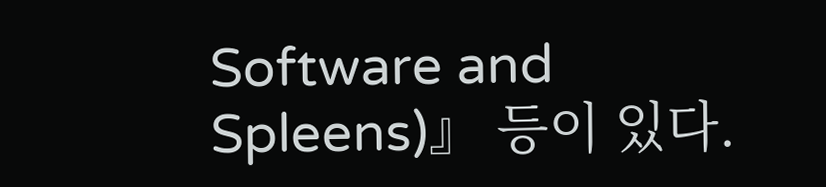Software and Spleens)』 등이 있다.